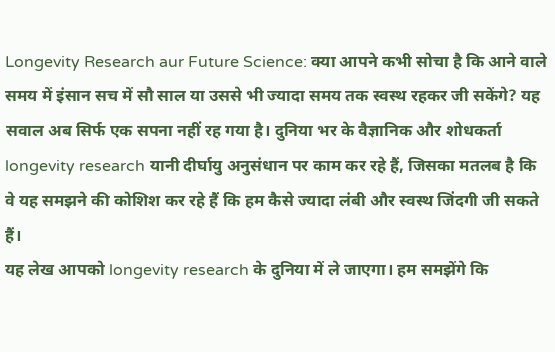Longevity Research aur Future Science: क्या आपने कभी सोचा है कि आने वाले समय में इंसान सच में सौ साल या उससे भी ज्यादा समय तक स्वस्थ रहकर जी सकेंगे? यह सवाल अब सिर्फ एक सपना नहीं रह गया है। दुनिया भर के वैज्ञानिक और शोधकर्ता longevity research यानी दीर्घायु अनुसंधान पर काम कर रहे हैं, जिसका मतलब है कि वे यह समझने की कोशिश कर रहे हैं कि हम कैसे ज्यादा लंबी और स्वस्थ जिंदगी जी सकते हैं।
यह लेख आपको longevity research के दुनिया में ले जाएगा। हम समझेंगे कि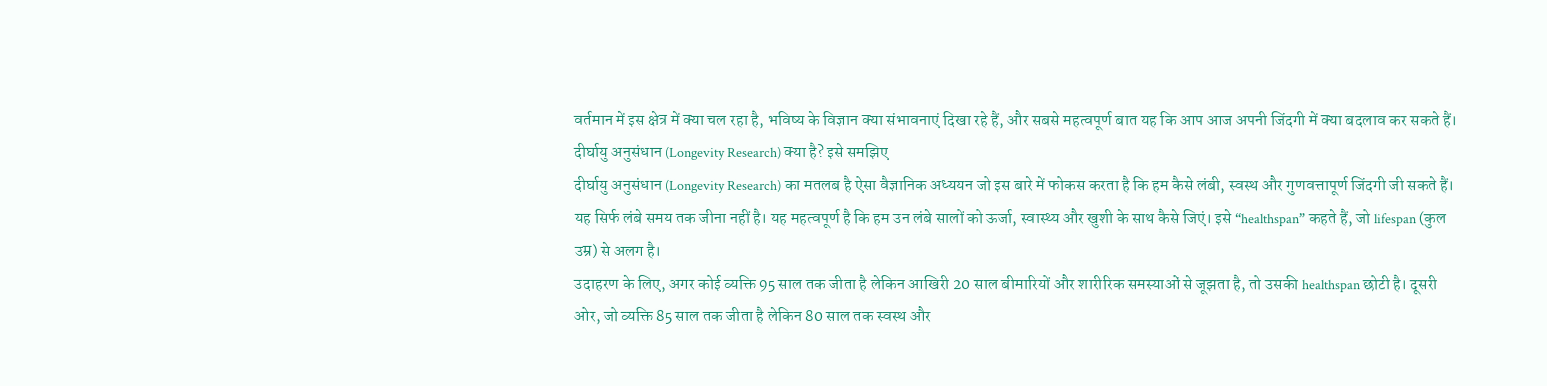वर्तमान में इस क्षेत्र में क्या चल रहा है, भविष्य के विज्ञान क्या संभावनाएं दिखा रहे हैं, और सबसे महत्वपूर्ण बात यह कि आप आज अपनी जिंदगी में क्या बदलाव कर सकते हैं।
दीर्घायु अनुसंधान (Longevity Research) क्या है? इसे समझिए
दीर्घायु अनुसंधान (Longevity Research) का मतलब है ऐसा वैज्ञानिक अध्ययन जो इस बारे में फोकस करता है कि हम कैसे लंबी, स्वस्थ और गुणवत्तापूर्ण जिंदगी जी सकते हैं।
यह सिर्फ लंबे समय तक जीना नहीं है। यह महत्वपूर्ण है कि हम उन लंबे सालों को ऊर्जा, स्वास्थ्य और खुशी के साथ कैसे जिएं। इसे “healthspan” कहते हैं, जो lifespan (कुल उम्र) से अलग है।
उदाहरण के लिए, अगर कोई व्यक्ति 95 साल तक जीता है लेकिन आखिरी 20 साल बीमारियों और शारीरिक समस्याओं से जूझता है, तो उसकी healthspan छोटी है। दूसरी ओर, जो व्यक्ति 85 साल तक जीता है लेकिन 80 साल तक स्वस्थ और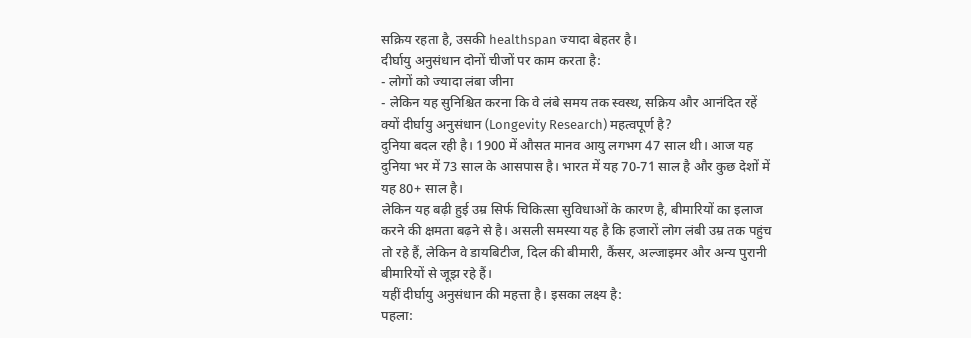सक्रिय रहता है, उसकी healthspan ज्यादा बेहतर है।
दीर्घायु अनुसंधान दोनों चीजों पर काम करता है:
- लोगों को ज्यादा लंबा जीना
- लेकिन यह सुनिश्चित करना कि वे लंबे समय तक स्वस्थ, सक्रिय और आनंदित रहें
क्यों दीर्घायु अनुसंधान (Longevity Research) महत्वपूर्ण है?
दुनिया बदल रही है। 1900 में औसत मानव आयु लगभग 47 साल थी। आज यह दुनिया भर में 73 साल के आसपास है। भारत में यह 70-71 साल है और कुछ देशों में यह 80+ साल है।
लेकिन यह बढ़ी हुई उम्र सिर्फ चिकित्सा सुविधाओं के कारण है, बीमारियों का इलाज करने की क्षमता बढ़ने से है। असली समस्या यह है कि हजारों लोग लंबी उम्र तक पहुंच तो रहे हैं, लेकिन वे डायबिटीज, दिल की बीमारी, कैंसर, अल्जाइमर और अन्य पुरानी बीमारियों से जूझ रहे हैं।
यहीं दीर्घायु अनुसंधान की महत्ता है। इसका लक्ष्य है:
पहला: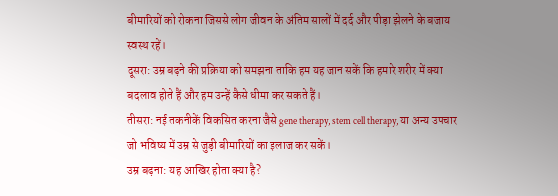बीमारियों को रोकना जिससे लोग जीवन के अंतिम सालों में दर्द और पीड़ा झेलने के बजाय स्वस्थ रहें।
दूसरा: उम्र बढ़ने की प्रक्रिया को समझना ताकि हम यह जान सकें कि हमारे शरीर में क्या बदलाव होते हैं और हम उन्हें कैसे धीमा कर सकते हैं।
तीसरा: नई तकनीकें विकसित करना जैसे gene therapy, stem cell therapy, या अन्य उपचार जो भविष्य में उम्र से जुड़ी बीमारियों का इलाज कर सकें।
उम्र बढ़ना: यह आखिर होता क्या है?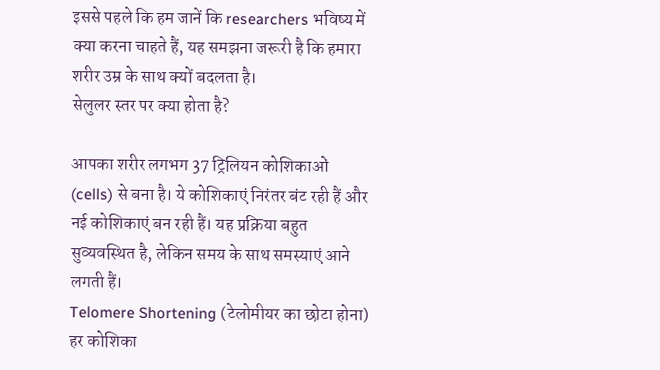इससे पहले कि हम जानें कि researchers भविष्य में क्या करना चाहते हैं, यह समझना जरूरी है कि हमारा शरीर उम्र के साथ क्यों बदलता है।
सेलुलर स्तर पर क्या होता है?

आपका शरीर लगभग 37 ट्रिलियन कोशिकाओं (cells) से बना है। ये कोशिकाएं निरंतर बंट रही हैं और नई कोशिकाएं बन रही हैं। यह प्रक्रिया बहुत सुव्यवस्थित है, लेकिन समय के साथ समस्याएं आने लगती हैं।
Telomere Shortening (टेलोमीयर का छोटा होना)
हर कोशिका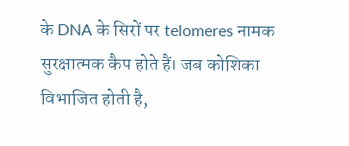के DNA के सिरों पर telomeres नामक सुरक्षात्मक कैप होते हैं। जब कोशिका विभाजित होती है,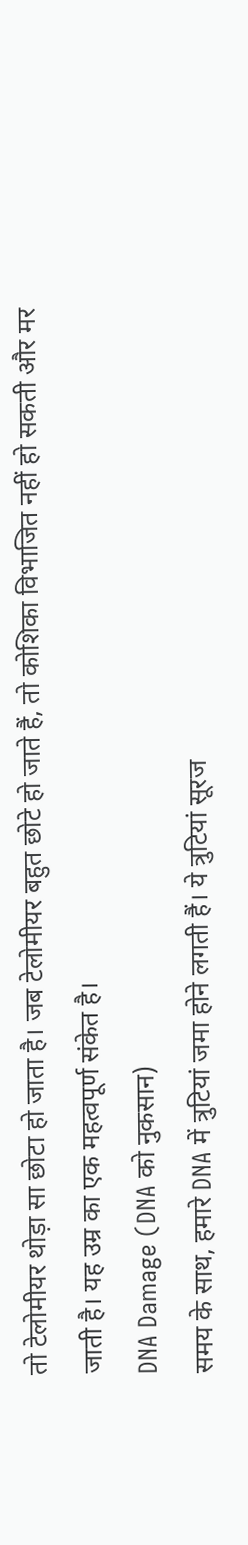तो टेलोमीयर थोड़ा सा छोटा हो जाता है। जब टेलोमीयर बहुत छोटे हो जाते हैं, तो कोशिका विभाजित नहीं हो सकती और मर जाती है। यह उम्र का एक महत्वपूर्ण संकेत है।
DNA Damage (DNA को नुकसान)
समय के साथ, हमारे DNA में त्रुटियां जमा होने लगती हैं। ये त्रुटियां सूरज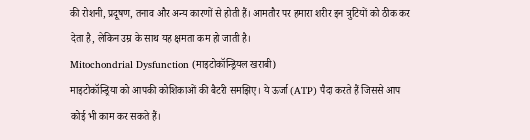की रोशनी, प्रदूषण, तनाव और अन्य कारणों से होती हैं। आमतौर पर हमारा शरीर इन त्रुटियों को ठीक कर देता है, लेकिन उम्र के साथ यह क्षमता कम हो जाती है।
Mitochondrial Dysfunction (माइटोकॉन्ड्रियल खराबी)
माइटोकॉन्ड्रिया को आपकी कोशिकाओं की बैटरी समझिए। ये ऊर्जा (ATP) पैदा करते हैं जिससे आप कोई भी काम कर सकते हैं।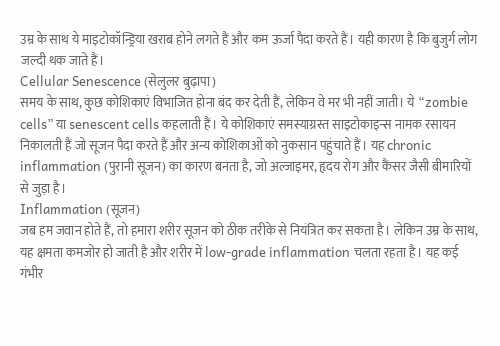उम्र के साथ ये माइटोकॉन्ड्रिया खराब होने लगते हैं और कम ऊर्जा पैदा करते हैं। यही कारण है कि बुजुर्ग लोग जल्दी थक जाते हैं।
Cellular Senescence (सेलुलर बुढ़ापा)
समय के साथ, कुछ कोशिकाएं विभाजित होना बंद कर देती हैं, लेकिन वे मर भी नहीं जाती। ये “zombie cells” या senescent cells कहलाती हैं। ये कोशिकाएं समस्याग्रस्त साइटोकाइन्स नामक रसायन निकालती हैं जो सूजन पैदा करते हैं और अन्य कोशिकाओं को नुकसान पहुंचाते हैं। यह chronic inflammation (पुरानी सूजन) का कारण बनता है, जो अल्जाइमर, हृदय रोग और कैंसर जैसी बीमारियों से जुड़ा है।
Inflammation (सूजन)
जब हम जवान होते हैं, तो हमारा शरीर सूजन को ठीक तरीके से नियंत्रित कर सकता है। लेकिन उम्र के साथ, यह क्षमता कमजोर हो जाती है और शरीर में low-grade inflammation चलता रहता है। यह कई गंभीर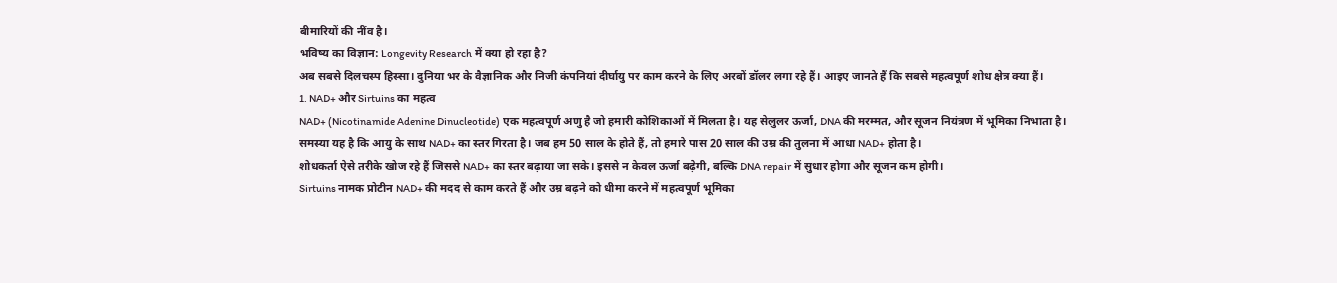बीमारियों की नींव है।
भविष्य का विज्ञान: Longevity Research में क्या हो रहा है?
अब सबसे दिलचस्प हिस्सा। दुनिया भर के वैज्ञानिक और निजी कंपनियां दीर्घायु पर काम करने के लिए अरबों डॉलर लगा रहे हैं। आइए जानते हैं कि सबसे महत्वपूर्ण शोध क्षेत्र क्या हैं।
1. NAD+ और Sirtuins का महत्व
NAD+ (Nicotinamide Adenine Dinucleotide) एक महत्वपूर्ण अणु है जो हमारी कोशिकाओं में मिलता है। यह सेलुलर ऊर्जा, DNA की मरम्मत, और सूजन नियंत्रण में भूमिका निभाता है।
समस्या यह है कि आयु के साथ NAD+ का स्तर गिरता है। जब हम 50 साल के होते हैं, तो हमारे पास 20 साल की उम्र की तुलना में आधा NAD+ होता है।
शोधकर्ता ऐसे तरीके खोज रहे हैं जिससे NAD+ का स्तर बढ़ाया जा सके। इससे न केवल ऊर्जा बढ़ेगी, बल्कि DNA repair में सुधार होगा और सूजन कम होगी।
Sirtuins नामक प्रोटीन NAD+ की मदद से काम करते हैं और उम्र बढ़ने को धीमा करने में महत्वपूर्ण भूमिका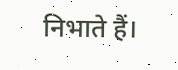निभाते हैं।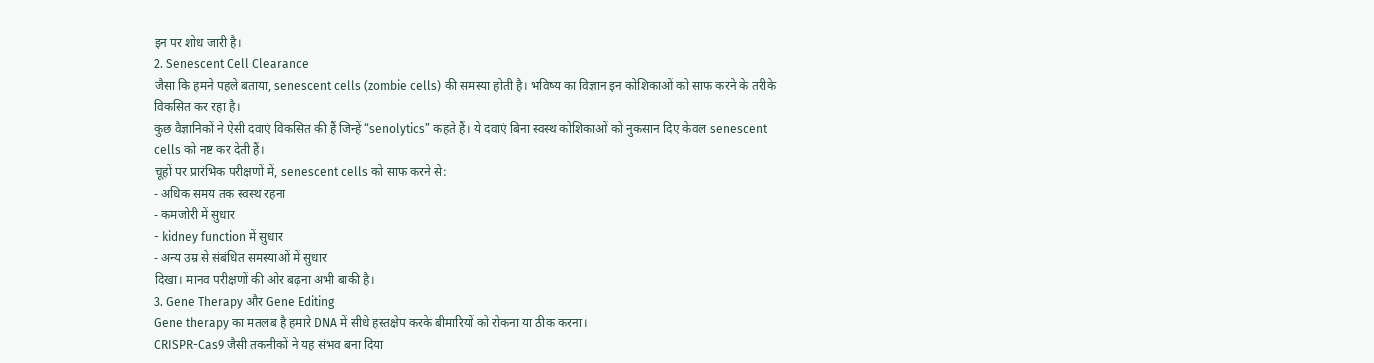इन पर शोध जारी है।
2. Senescent Cell Clearance
जैसा कि हमने पहले बताया, senescent cells (zombie cells) की समस्या होती है। भविष्य का विज्ञान इन कोशिकाओं को साफ करने के तरीके विकसित कर रहा है।
कुछ वैज्ञानिकों ने ऐसी दवाएं विकसित की हैं जिन्हें “senolytics” कहते हैं। ये दवाएं बिना स्वस्थ कोशिकाओं को नुकसान दिए केवल senescent cells को नष्ट कर देती हैं।
चूहों पर प्रारंभिक परीक्षणों में, senescent cells को साफ करने से:
- अधिक समय तक स्वस्थ रहना
- कमजोरी में सुधार
- kidney function में सुधार
- अन्य उम्र से संबंधित समस्याओं में सुधार
दिखा। मानव परीक्षणों की ओर बढ़ना अभी बाकी है।
3. Gene Therapy और Gene Editing
Gene therapy का मतलब है हमारे DNA में सीधे हस्तक्षेप करके बीमारियों को रोकना या ठीक करना।
CRISPR-Cas9 जैसी तकनीकों ने यह संभव बना दिया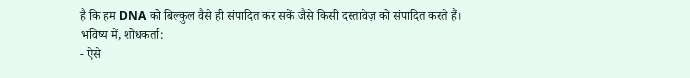है कि हम DNA को बिल्कुल वैसे ही संपादित कर सकें जैसे किसी दस्तावेज़ को संपादित करते हैं।
भविष्य में, शोधकर्ता:
- ऐसे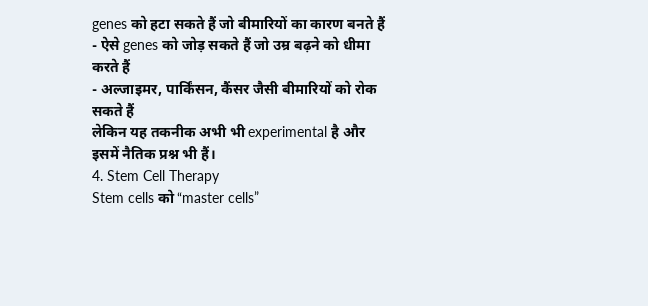genes को हटा सकते हैं जो बीमारियों का कारण बनते हैं
- ऐसे genes को जोड़ सकते हैं जो उम्र बढ़ने को धीमा करते हैं
- अल्जाइमर, पार्किंसन, कैंसर जैसी बीमारियों को रोक सकते हैं
लेकिन यह तकनीक अभी भी experimental है और इसमें नैतिक प्रश्न भी हैं।
4. Stem Cell Therapy
Stem cells को “master cells”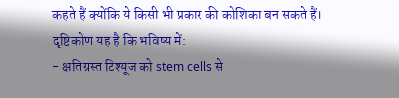कहते हैं क्योंकि ये किसी भी प्रकार की कोशिका बन सकते हैं।
दृष्टिकोण यह है कि भविष्य में:
- क्षतिग्रस्त टिश्यूज को stem cells से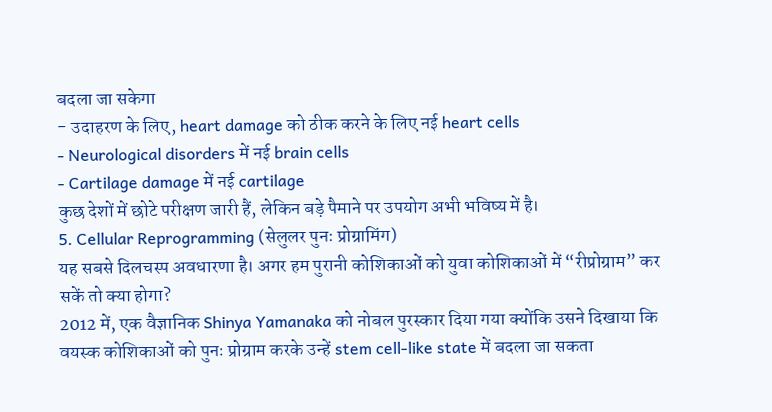बदला जा सकेगा
- उदाहरण के लिए, heart damage को ठीक करने के लिए नई heart cells
- Neurological disorders में नई brain cells
- Cartilage damage में नई cartilage
कुछ देशों में छोटे परीक्षण जारी हैं, लेकिन बड़े पैमाने पर उपयोग अभी भविष्य में है।
5. Cellular Reprogramming (सेलुलर पुनः प्रोग्रामिंग)
यह सबसे दिलचस्प अवधारणा है। अगर हम पुरानी कोशिकाओं को युवा कोशिकाओं में “रीप्रोग्राम” कर सकें तो क्या होगा?
2012 में, एक वैज्ञानिक Shinya Yamanaka को नोबल पुरस्कार दिया गया क्योंकि उसने दिखाया कि वयस्क कोशिकाओं को पुनः प्रोग्राम करके उन्हें stem cell-like state में बदला जा सकता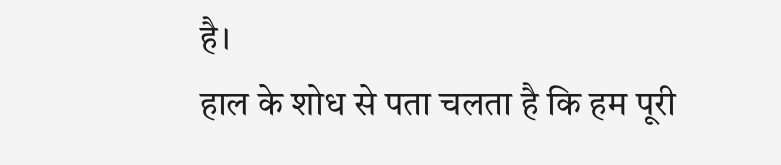है।
हाल के शोध से पता चलता है कि हम पूरी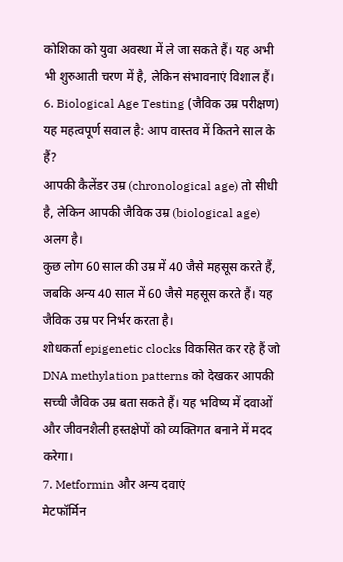कोशिका को युवा अवस्था में ले जा सकते हैं। यह अभी भी शुरुआती चरण में है, लेकिन संभावनाएं विशाल हैं।
6. Biological Age Testing (जैविक उम्र परीक्षण)
यह महत्वपूर्ण सवाल है: आप वास्तव में कितने साल के हैं?
आपकी कैलेंडर उम्र (chronological age) तो सीधी है, लेकिन आपकी जैविक उम्र (biological age) अलग है।
कुछ लोग 60 साल की उम्र में 40 जैसे महसूस करते हैं, जबकि अन्य 40 साल में 60 जैसे महसूस करते हैं। यह जैविक उम्र पर निर्भर करता है।
शोधकर्ता epigenetic clocks विकसित कर रहे हैं जो DNA methylation patterns को देखकर आपकी सच्ची जैविक उम्र बता सकते हैं। यह भविष्य में दवाओं और जीवनशैली हस्तक्षेपों को व्यक्तिगत बनाने में मदद करेगा।
7. Metformin और अन्य दवाएं
मेटफॉर्मिन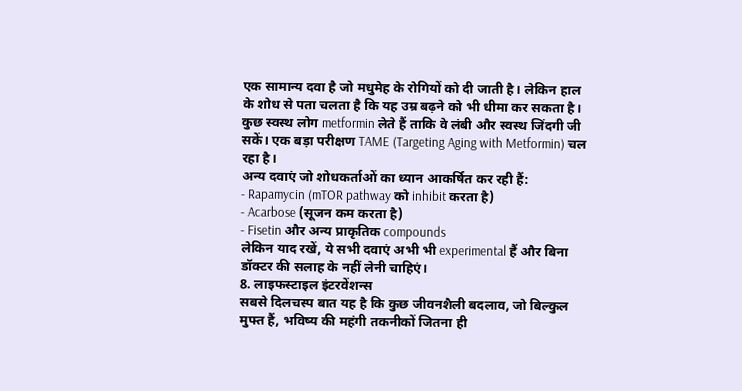एक सामान्य दवा है जो मधुमेह के रोगियों को दी जाती है। लेकिन हाल के शोध से पता चलता है कि यह उम्र बढ़ने को भी धीमा कर सकता है।
कुछ स्वस्थ लोग metformin लेते हैं ताकि वे लंबी और स्वस्थ जिंदगी जी सकें। एक बड़ा परीक्षण TAME (Targeting Aging with Metformin) चल रहा है।
अन्य दवाएं जो शोधकर्ताओं का ध्यान आकर्षित कर रही हैं:
- Rapamycin (mTOR pathway को inhibit करता है)
- Acarbose (सूजन कम करता है)
- Fisetin और अन्य प्राकृतिक compounds
लेकिन याद रखें, ये सभी दवाएं अभी भी experimental हैं और बिना डॉक्टर की सलाह के नहीं लेनी चाहिएं।
8. लाइफस्टाइल इंटरवेंशन्स
सबसे दिलचस्प बात यह है कि कुछ जीवनशैली बदलाव, जो बिल्कुल मुफ्त हैं, भविष्य की महंगी तकनीकों जितना ही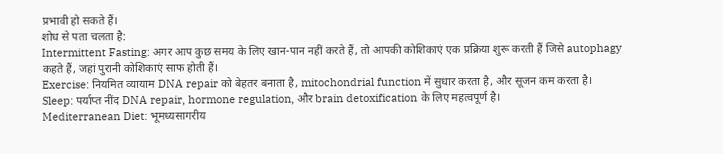प्रभावी हो सकते हैं।
शोध से पता चलता है:
Intermittent Fasting: अगर आप कुछ समय के लिए खान-पान नहीं करते हैं, तो आपकी कोशिकाएं एक प्रक्रिया शुरू करती हैं जिसे autophagy कहते हैं, जहां पुरानी कोशिकाएं साफ होती हैं।
Exercise: नियमित व्यायाम DNA repair को बेहतर बनाता है, mitochondrial function में सुधार करता है, और सूजन कम करता है।
Sleep: पर्याप्त नींद DNA repair, hormone regulation, और brain detoxification के लिए महत्वपूर्ण है।
Mediterranean Diet: भूमध्यसागरीय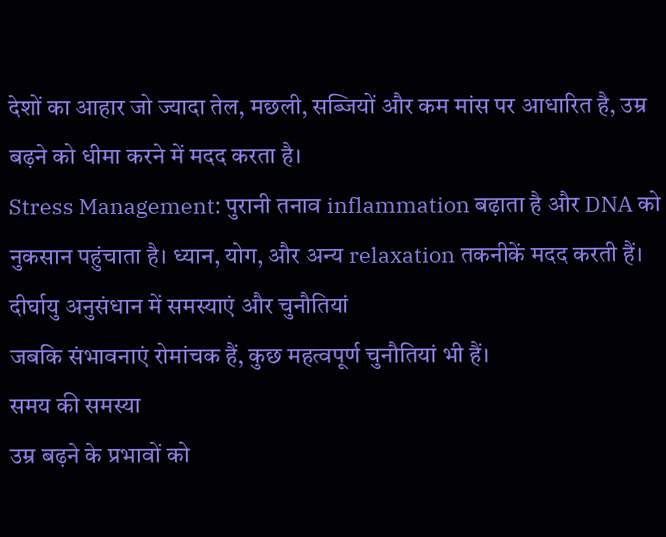देशों का आहार जो ज्यादा तेल, मछली, सब्जियों और कम मांस पर आधारित है, उम्र बढ़ने को धीमा करने में मदद करता है।
Stress Management: पुरानी तनाव inflammation बढ़ाता है और DNA को नुकसान पहुंचाता है। ध्यान, योग, और अन्य relaxation तकनीकें मदद करती हैं।
दीर्घायु अनुसंधान में समस्याएं और चुनौतियां
जबकि संभावनाएं रोमांचक हैं, कुछ महत्वपूर्ण चुनौतियां भी हैं।
समय की समस्या
उम्र बढ़ने के प्रभावों को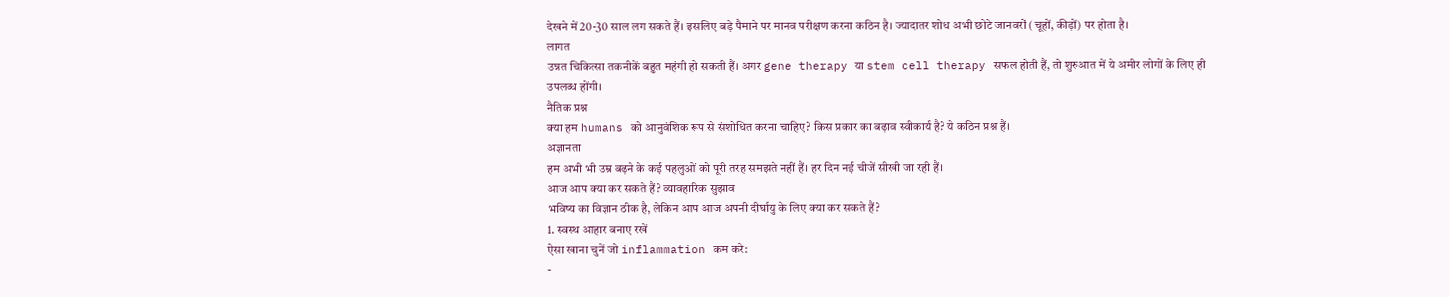देखने में 20-30 साल लग सकते हैं। इसलिए बड़े पैमाने पर मानव परीक्षण करना कठिन है। ज्यादातर शोध अभी छोटे जानवरों (चूहों, कीड़ों) पर होता है।
लागत
उन्नत चिकित्सा तकनीकें बहुत महंगी हो सकती हैं। अगर gene therapy या stem cell therapy सफल होती हैं, तो शुरुआत में ये अमीर लोगों के लिए ही उपलब्ध होंगी।
नैतिक प्रश्न
क्या हम humans को आनुवंशिक रूप से संशोधित करना चाहिए? किस प्रकार का बढ़ाव स्वीकार्य है? ये कठिन प्रश्न हैं।
अज्ञानता
हम अभी भी उम्र बढ़ने के कई पहलुओं को पूरी तरह समझते नहीं हैं। हर दिन नई चीजें सीखी जा रही हैं।
आज आप क्या कर सकते हैं? व्यावहारिक सुझाव
भविष्य का विज्ञान ठीक है, लेकिन आप आज अपनी दीर्घायु के लिए क्या कर सकते हैं?
1. स्वस्थ आहार बनाए रखें
ऐसा खाना चुनें जो inflammation कम करे:
-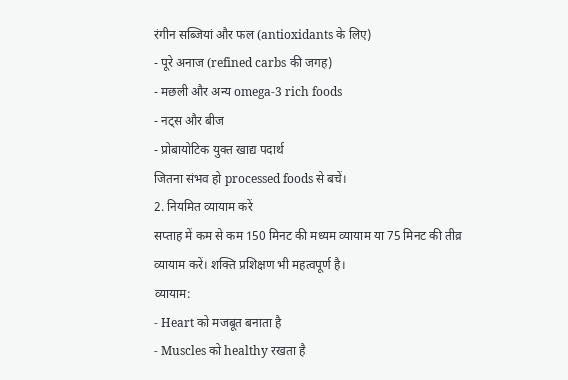रंगीन सब्जियां और फल (antioxidants के लिए)
- पूरे अनाज (refined carbs की जगह)
- मछली और अन्य omega-3 rich foods
- नट्स और बीज
- प्रोबायोटिक युक्त खाद्य पदार्थ
जितना संभव हो processed foods से बचें।
2. नियमित व्यायाम करें
सप्ताह में कम से कम 150 मिनट की मध्यम व्यायाम या 75 मिनट की तीव्र व्यायाम करें। शक्ति प्रशिक्षण भी महत्वपूर्ण है।
व्यायाम:
- Heart को मजबूत बनाता है
- Muscles को healthy रखता है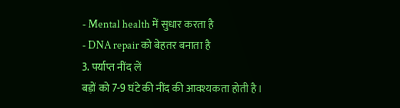- Mental health में सुधार करता है
- DNA repair को बेहतर बनाता है
3. पर्याप्त नींद लें
बड़ों को 7-9 घंटे की नींद की आवश्यकता होती है।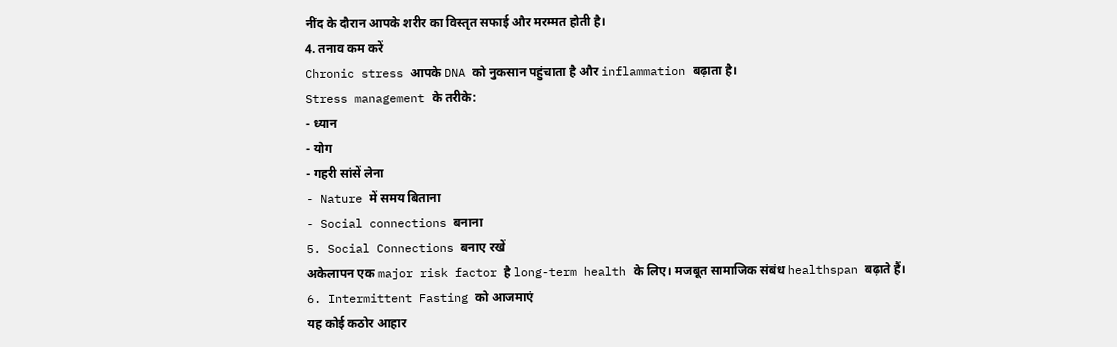नींद के दौरान आपके शरीर का विस्तृत सफाई और मरम्मत होती है।
4. तनाव कम करें
Chronic stress आपके DNA को नुकसान पहुंचाता है और inflammation बढ़ाता है।
Stress management के तरीके:
- ध्यान
- योग
- गहरी सांसें लेना
- Nature में समय बिताना
- Social connections बनाना
5. Social Connections बनाए रखें
अकेलापन एक major risk factor है long-term health के लिए। मजबूत सामाजिक संबंध healthspan बढ़ाते हैं।
6. Intermittent Fasting को आजमाएं
यह कोई कठोर आहार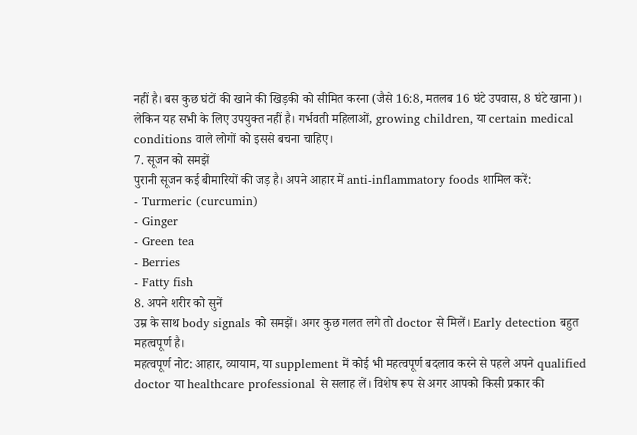नहीं है। बस कुछ घंटों की खाने की खिड़की को सीमित करना (जैसे 16:8, मतलब 16 घंटे उपवास, 8 घंटे खाना)।
लेकिन यह सभी के लिए उपयुक्त नहीं है। गर्भवती महिलाओं, growing children, या certain medical conditions वाले लोगों को इससे बचना चाहिए।
7. सूजन को समझें
पुरानी सूजन कई बीमारियों की जड़ है। अपने आहार में anti-inflammatory foods शामिल करें:
- Turmeric (curcumin)
- Ginger
- Green tea
- Berries
- Fatty fish
8. अपने शरीर को सुनें
उम्र के साथ body signals को समझें। अगर कुछ गलत लगे तो doctor से मिलें। Early detection बहुत महत्वपूर्ण है।
महत्वपूर्ण नोट: आहार, व्यायाम, या supplement में कोई भी महत्वपूर्ण बदलाव करने से पहले अपने qualified doctor या healthcare professional से सलाह लें। विशेष रूप से अगर आपको किसी प्रकार की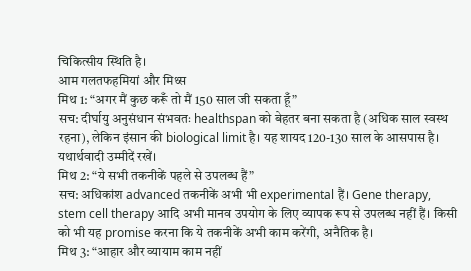चिकित्सीय स्थिति है।
आम गलतफहमियां और मिथ्स
मिथ 1: “अगर मैं कुछ करूँ तो मैं 150 साल जी सकता हूँ”
सच: दीर्घायु अनुसंधान संभवतः healthspan को बेहतर बना सकता है (अधिक साल स्वस्थ रहना), लेकिन इंसान की biological limit है। यह शायद 120-130 साल के आसपास है। यथार्थवादी उम्मीदें रखें।
मिथ 2: “ये सभी तकनीकें पहले से उपलब्ध हैं”
सच: अधिकांश advanced तकनीकें अभी भी experimental हैं। Gene therapy, stem cell therapy आदि अभी मानव उपयोग के लिए व्यापक रूप से उपलब्ध नहीं हैं। किसी को भी यह promise करना कि ये तकनीकें अभी काम करेंगी, अनैतिक है।
मिथ 3: “आहार और व्यायाम काम नहीं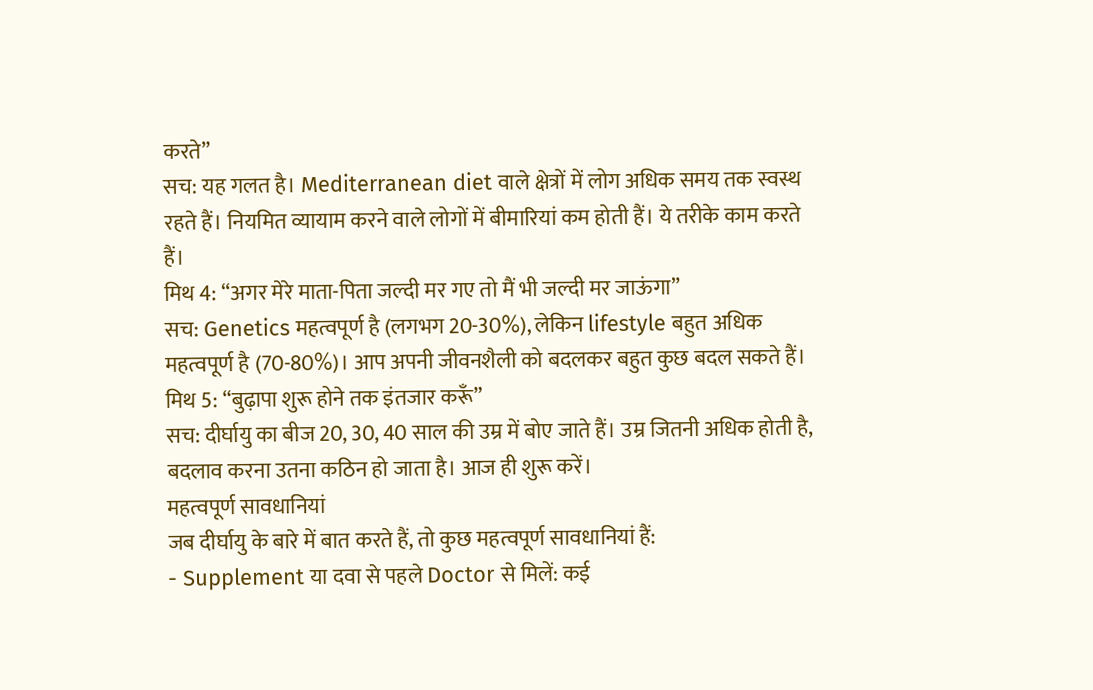करते”
सच: यह गलत है। Mediterranean diet वाले क्षेत्रों में लोग अधिक समय तक स्वस्थ रहते हैं। नियमित व्यायाम करने वाले लोगों में बीमारियां कम होती हैं। ये तरीके काम करते हैं।
मिथ 4: “अगर मेरे माता-पिता जल्दी मर गए तो मैं भी जल्दी मर जाऊंगा”
सच: Genetics महत्वपूर्ण है (लगभग 20-30%), लेकिन lifestyle बहुत अधिक महत्वपूर्ण है (70-80%)। आप अपनी जीवनशैली को बदलकर बहुत कुछ बदल सकते हैं।
मिथ 5: “बुढ़ापा शुरू होने तक इंतजार करूँ”
सच: दीर्घायु का बीज 20, 30, 40 साल की उम्र में बोए जाते हैं। उम्र जितनी अधिक होती है, बदलाव करना उतना कठिन हो जाता है। आज ही शुरू करें।
महत्वपूर्ण सावधानियां
जब दीर्घायु के बारे में बात करते हैं, तो कुछ महत्वपूर्ण सावधानियां हैं:
- Supplement या दवा से पहले Doctor से मिलें: कई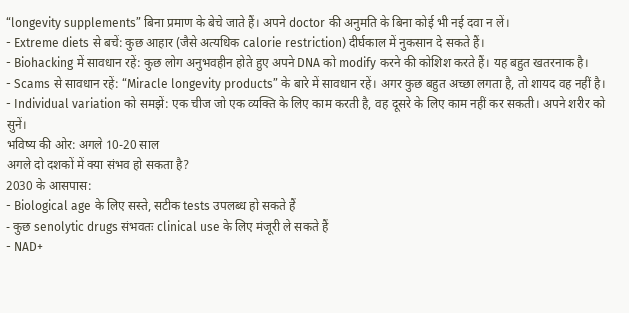“longevity supplements” बिना प्रमाण के बेचे जाते हैं। अपने doctor की अनुमति के बिना कोई भी नई दवा न लें।
- Extreme diets से बचें: कुछ आहार (जैसे अत्यधिक calorie restriction) दीर्घकाल में नुकसान दे सकते हैं।
- Biohacking में सावधान रहें: कुछ लोग अनुभवहीन होते हुए अपने DNA को modify करने की कोशिश करते हैं। यह बहुत खतरनाक है।
- Scams से सावधान रहें: “Miracle longevity products” के बारे में सावधान रहें। अगर कुछ बहुत अच्छा लगता है, तो शायद वह नहीं है।
- Individual variation को समझें: एक चीज जो एक व्यक्ति के लिए काम करती है, वह दूसरे के लिए काम नहीं कर सकती। अपने शरीर को सुनें।
भविष्य की ओर: अगले 10-20 साल
अगले दो दशकों में क्या संभव हो सकता है?
2030 के आसपास:
- Biological age के लिए सस्ते, सटीक tests उपलब्ध हो सकते हैं
- कुछ senolytic drugs संभवतः clinical use के लिए मंजूरी ले सकते हैं
- NAD+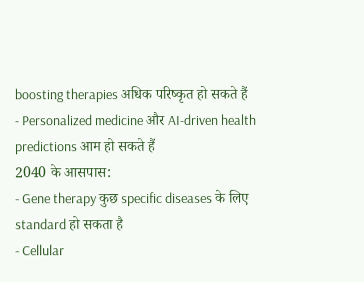boosting therapies अधिक परिष्कृत हो सकते हैं
- Personalized medicine और AI-driven health predictions आम हो सकते हैं
2040 के आसपास:
- Gene therapy कुछ specific diseases के लिए standard हो सकता है
- Cellular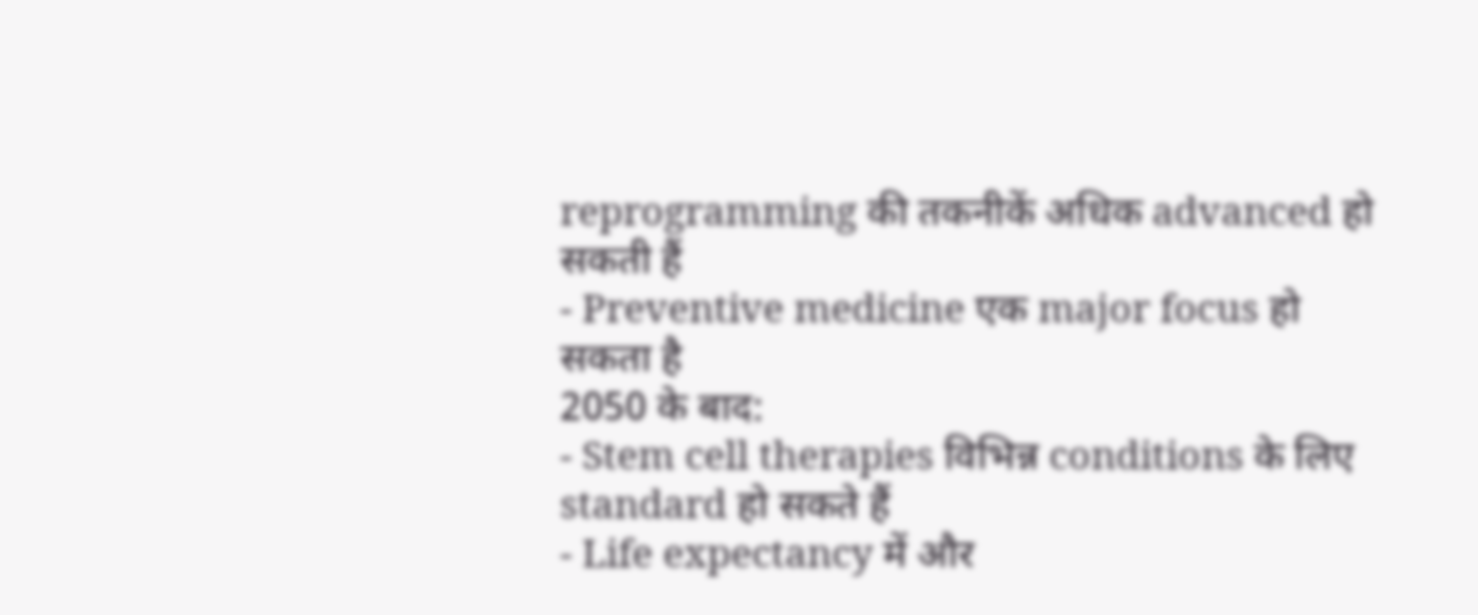reprogramming की तकनीकें अधिक advanced हो सकती हैं
- Preventive medicine एक major focus हो सकता है
2050 के बाद:
- Stem cell therapies विभिन्न conditions के लिए standard हो सकते हैं
- Life expectancy में और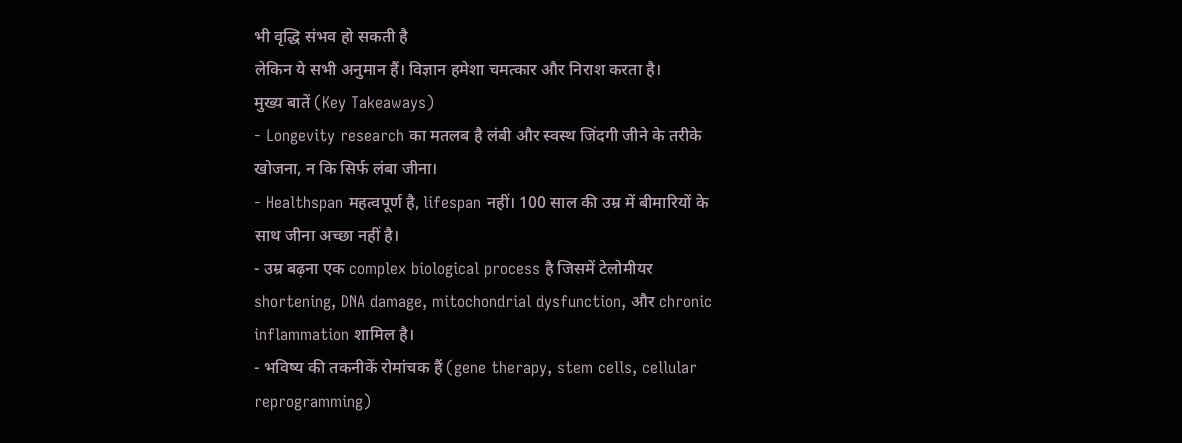भी वृद्धि संभव हो सकती है
लेकिन ये सभी अनुमान हैं। विज्ञान हमेशा चमत्कार और निराश करता है।
मुख्य बातें (Key Takeaways)
- Longevity research का मतलब है लंबी और स्वस्थ जिंदगी जीने के तरीके खोजना, न कि सिर्फ लंबा जीना।
- Healthspan महत्वपूर्ण है, lifespan नहीं। 100 साल की उम्र में बीमारियों के साथ जीना अच्छा नहीं है।
- उम्र बढ़ना एक complex biological process है जिसमें टेलोमीयर shortening, DNA damage, mitochondrial dysfunction, और chronic inflammation शामिल है।
- भविष्य की तकनीकें रोमांचक हैं (gene therapy, stem cells, cellular reprogramming)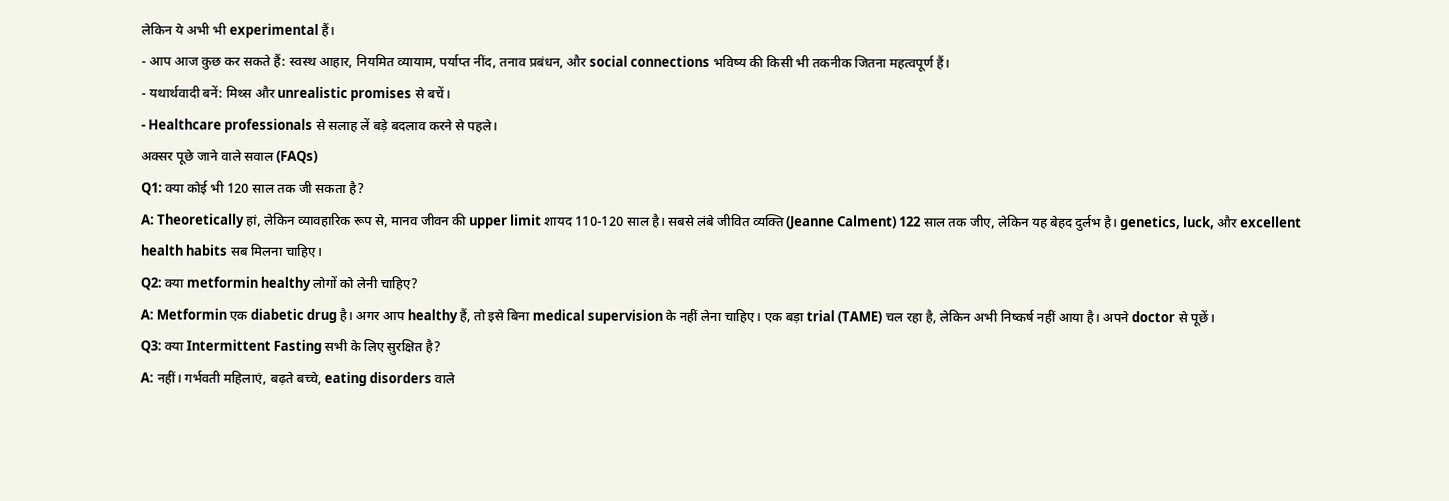लेकिन ये अभी भी experimental हैं।
- आप आज कुछ कर सकते हैं: स्वस्थ आहार, नियमित व्यायाम, पर्याप्त नींद, तनाव प्रबंधन, और social connections भविष्य की किसी भी तकनीक जितना महत्वपूर्ण हैं।
- यथार्थवादी बनें: मिथ्स और unrealistic promises से बचें।
- Healthcare professionals से सलाह लें बड़े बदलाव करने से पहले।
अक्सर पूछे जाने वाले सवाल (FAQs)
Q1: क्या कोई भी 120 साल तक जी सकता है?
A: Theoretically हां, लेकिन व्यावहारिक रूप से, मानव जीवन की upper limit शायद 110-120 साल है। सबसे लंबे जीवित व्यक्ति (Jeanne Calment) 122 साल तक जीए, लेकिन यह बेहद दुर्लभ है। genetics, luck, और excellent health habits सब मिलना चाहिए।
Q2: क्या metformin healthy लोगों को लेनी चाहिए?
A: Metformin एक diabetic drug है। अगर आप healthy हैं, तो इसे बिना medical supervision के नहीं लेना चाहिए। एक बड़ा trial (TAME) चल रहा है, लेकिन अभी निष्कर्ष नहीं आया है। अपने doctor से पूछें।
Q3: क्या Intermittent Fasting सभी के लिए सुरक्षित है?
A: नहीं। गर्भवती महिलाएं, बढ़ते बच्चे, eating disorders वाले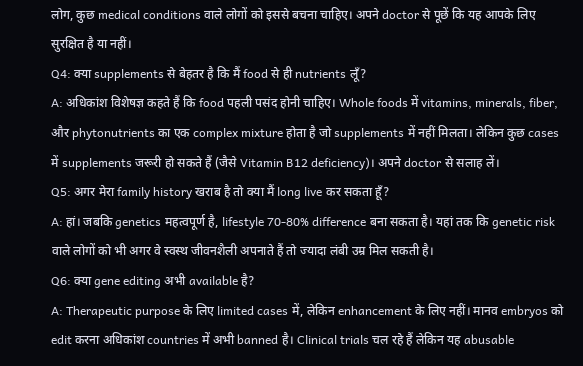लोग, कुछ medical conditions वाले लोगों को इससे बचना चाहिए। अपने doctor से पूछें कि यह आपके लिए सुरक्षित है या नहीं।
Q4: क्या supplements से बेहतर है कि मैं food से ही nutrients लूँ?
A: अधिकांश विशेषज्ञ कहते हैं कि food पहली पसंद होनी चाहिए। Whole foods में vitamins, minerals, fiber, और phytonutrients का एक complex mixture होता है जो supplements में नहीं मिलता। लेकिन कुछ cases में supplements जरूरी हो सकते हैं (जैसे Vitamin B12 deficiency)। अपने doctor से सलाह लें।
Q5: अगर मेरा family history खराब है तो क्या मैं long live कर सकता हूँ?
A: हां। जबकि genetics महत्वपूर्ण है, lifestyle 70-80% difference बना सकता है। यहां तक कि genetic risk वाले लोगों को भी अगर वे स्वस्थ जीवनशैली अपनाते हैं तो ज्यादा लंबी उम्र मिल सकती है।
Q6: क्या gene editing अभी available है?
A: Therapeutic purpose के लिए limited cases में, लेकिन enhancement के लिए नहीं। मानव embryos को edit करना अधिकांश countries में अभी banned है। Clinical trials चल रहे हैं लेकिन यह abusable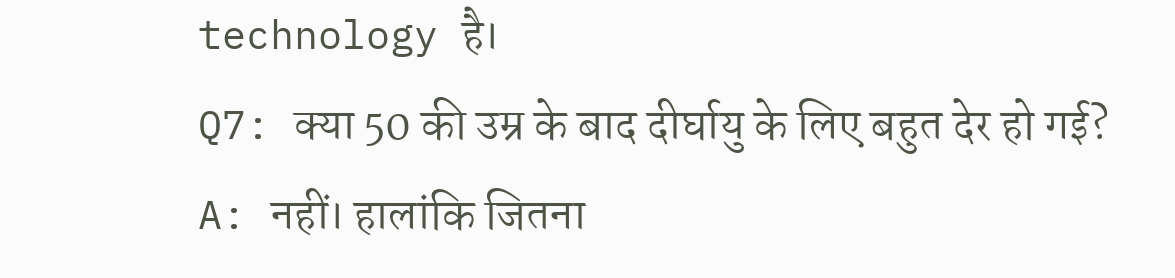technology है।
Q7: क्या 50 की उम्र के बाद दीर्घायु के लिए बहुत देर हो गई?
A: नहीं। हालांकि जितना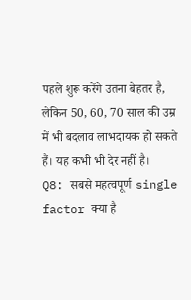पहले शुरू करेंगे उतना बेहतर है, लेकिन 50, 60, 70 साल की उम्र में भी बदलाव लाभदायक हो सकते हैं। यह कभी भी देर नहीं है।
Q8: सबसे महत्वपूर्ण single factor क्या है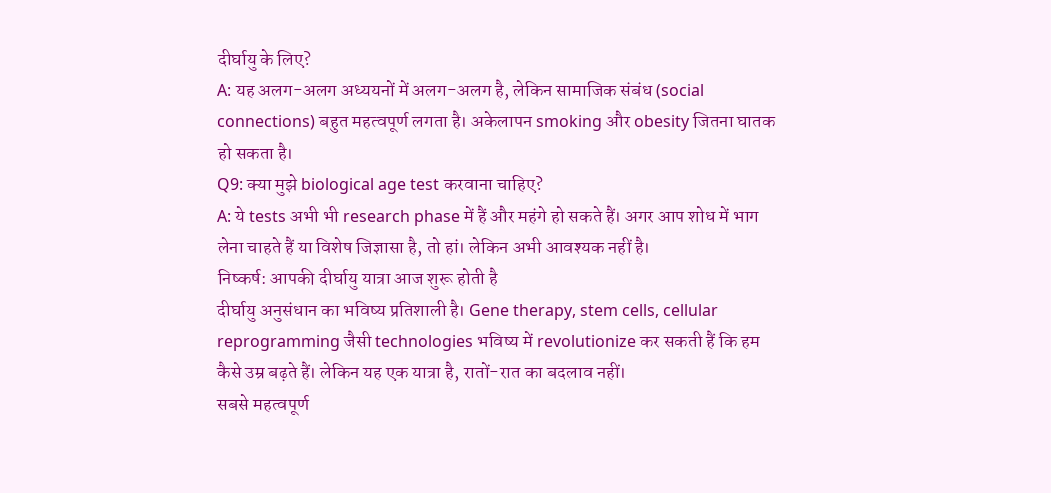दीर्घायु के लिए?
A: यह अलग-अलग अध्ययनों में अलग-अलग है, लेकिन सामाजिक संबंध (social connections) बहुत महत्वपूर्ण लगता है। अकेलापन smoking और obesity जितना घातक हो सकता है।
Q9: क्या मुझे biological age test करवाना चाहिए?
A: ये tests अभी भी research phase में हैं और महंगे हो सकते हैं। अगर आप शोध में भाग लेना चाहते हैं या विशेष जिज्ञासा है, तो हां। लेकिन अभी आवश्यक नहीं है।
निष्कर्ष: आपकी दीर्घायु यात्रा आज शुरू होती है
दीर्घायु अनुसंधान का भविष्य प्रतिशाली है। Gene therapy, stem cells, cellular reprogramming जैसी technologies भविष्य में revolutionize कर सकती हैं कि हम कैसे उम्र बढ़ते हैं। लेकिन यह एक यात्रा है, रातों-रात का बदलाव नहीं।
सबसे महत्वपूर्ण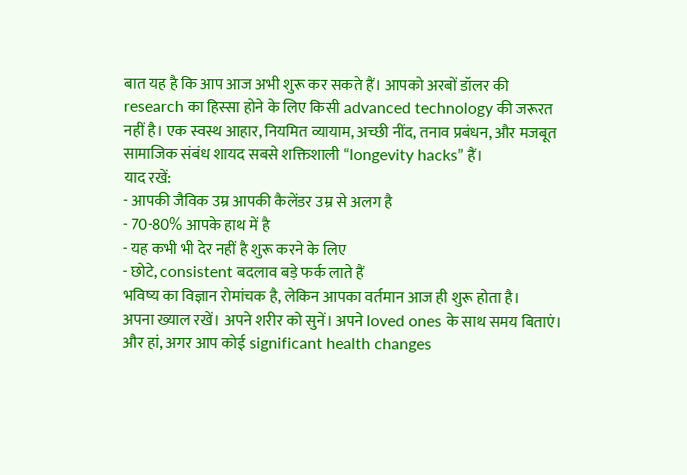बात यह है कि आप आज अभी शुरू कर सकते हैं। आपको अरबों डॉलर की research का हिस्सा होने के लिए किसी advanced technology की जरूरत नहीं है। एक स्वस्थ आहार, नियमित व्यायाम, अच्छी नींद, तनाव प्रबंधन, और मजबूत सामाजिक संबंध शायद सबसे शक्तिशाली “longevity hacks” हैं।
याद रखें:
- आपकी जैविक उम्र आपकी कैलेंडर उम्र से अलग है
- 70-80% आपके हाथ में है
- यह कभी भी देर नहीं है शुरू करने के लिए
- छोटे, consistent बदलाव बड़े फर्क लाते हैं
भविष्य का विज्ञान रोमांचक है, लेकिन आपका वर्तमान आज ही शुरू होता है।
अपना ख्याल रखें। अपने शरीर को सुनें। अपने loved ones के साथ समय बिताएं। और हां, अगर आप कोई significant health changes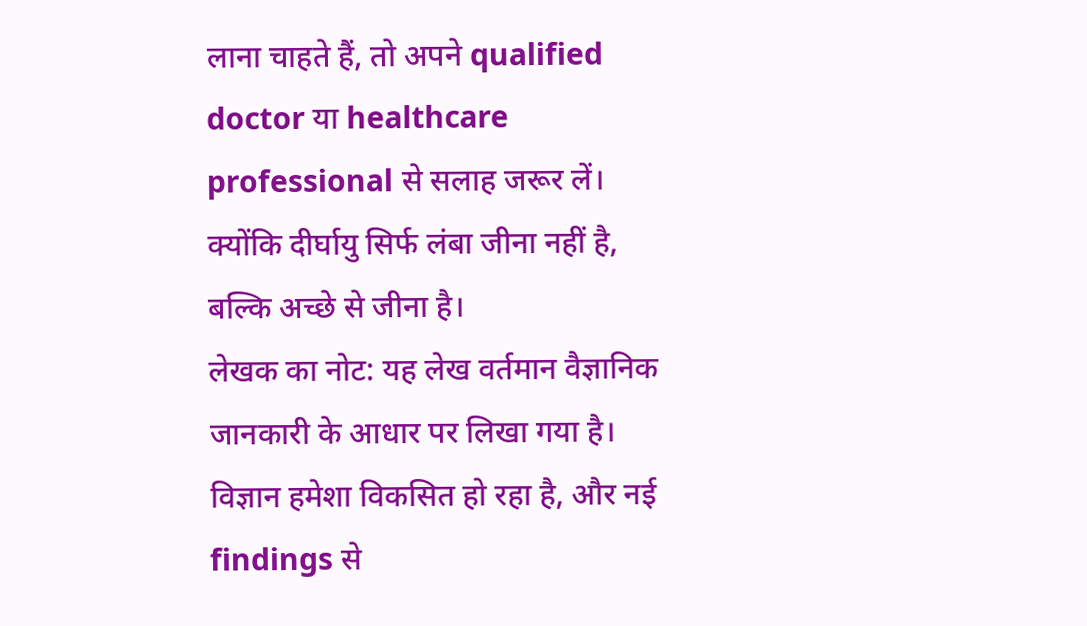लाना चाहते हैं, तो अपने qualified doctor या healthcare professional से सलाह जरूर लें।
क्योंकि दीर्घायु सिर्फ लंबा जीना नहीं है, बल्कि अच्छे से जीना है।
लेखक का नोट: यह लेख वर्तमान वैज्ञानिक जानकारी के आधार पर लिखा गया है। विज्ञान हमेशा विकसित हो रहा है, और नई findings से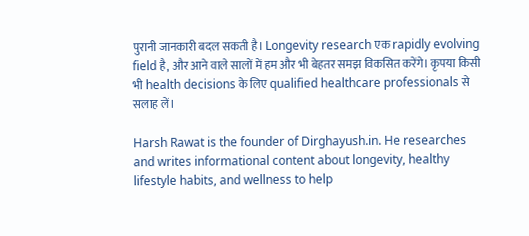पुरानी जानकारी बदल सकती है। Longevity research एक rapidly evolving field है, और आने वाले सालों में हम और भी बेहतर समझ विकसित करेंगे। कृपया किसी भी health decisions के लिए qualified healthcare professionals से सलाह लें।

Harsh Rawat is the founder of Dirghayush.in. He researches and writes informational content about longevity, healthy lifestyle habits, and wellness to help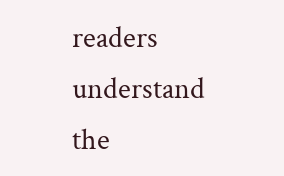readers understand the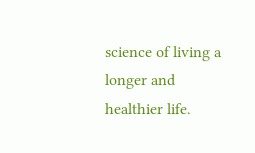science of living a longer and healthier life.